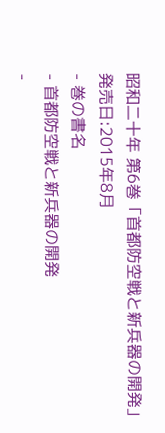昭和二十年 第6巻「首都防空戦と新兵器の開発」
発売日:2015年8月
- 巻の書名
- 首都防空戦と新兵器の開発
-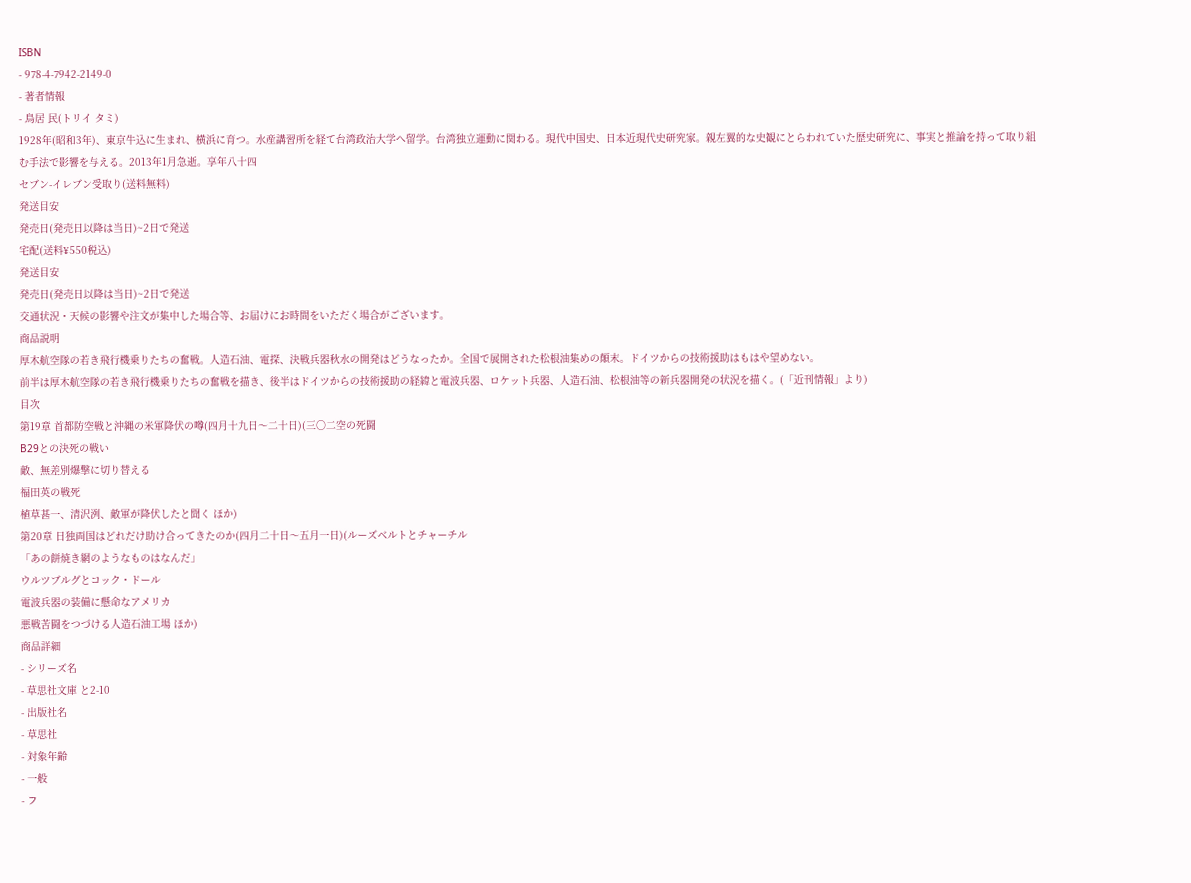ISBN
- 978-4-7942-2149-0
- 著者情報
- 鳥居 民(トリイ タミ)
1928年(昭和3年)、東京牛込に生まれ、横浜に育つ。水産講習所を経て台湾政治大学へ留学。台湾独立運動に関わる。現代中国史、日本近現代史研究家。親左翼的な史観にとらわれていた歴史研究に、事実と推論を持って取り組む手法で影響を与える。2013年1月急逝。享年八十四
セブン-イレブン受取り(送料無料)
発送目安
発売日(発売日以降は当日)~2日で発送
宅配(送料¥550税込)
発送目安
発売日(発売日以降は当日)~2日で発送
交通状況・天候の影響や注文が集中した場合等、お届けにお時間をいただく場合がございます。
商品説明
厚木航空隊の若き飛行機乗りたちの奮戦。人造石油、電探、決戦兵器秋水の開発はどうなったか。全国で展開された松根油集めの顛末。ドイツからの技術援助はもはや望めない。
前半は厚木航空隊の若き飛行機乗りたちの奮戦を描き、後半はドイツからの技術援助の経緯と電波兵器、ロケット兵器、人造石油、松根油等の新兵器開発の状況を描く。(「近刊情報」より)
目次
第19章 首都防空戦と沖縄の米軍降伏の噂(四月十九日〜二十日)(三〇二空の死闘
B29との決死の戦い
敵、無差別爆撃に切り替える
福田英の戦死
植草甚一、清沢洌、敵軍が降伏したと聞く ほか)
第20章 日独両国はどれだけ助け合ってきたのか(四月二十日〜五月一日)(ルーズベルトとチャーチル
「あの餅焼き網のようなものはなんだ」
ウルツブルグとコック・ドール
電波兵器の装備に懸命なアメリカ
悪戦苦闘をつづける人造石油工場 ほか)
商品詳細
- シリーズ名
- 草思社文庫 と2-10
- 出版社名
- 草思社
- 対象年齢
- 一般
- フ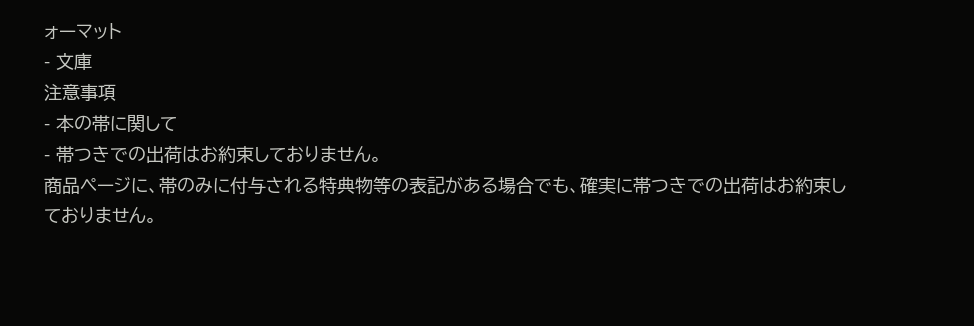ォーマット
- 文庫
注意事項
- 本の帯に関して
- 帯つきでの出荷はお約束しておりません。
商品ページに、帯のみに付与される特典物等の表記がある場合でも、確実に帯つきでの出荷はお約束しておりません。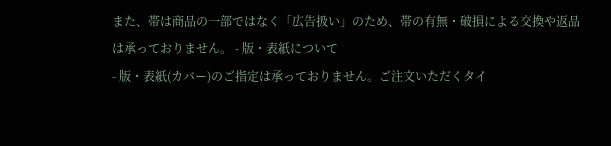また、帯は商品の一部ではなく「広告扱い」のため、帯の有無・破損による交換や返品は承っておりません。 - 版・表紙について
- 版・表紙(カバー)のご指定は承っておりません。ご注文いただくタイ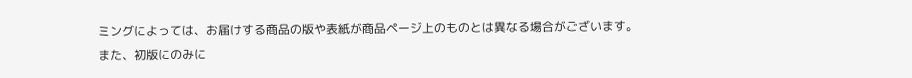ミングによっては、お届けする商品の版や表紙が商品ページ上のものとは異なる場合がございます。
また、初版にのみに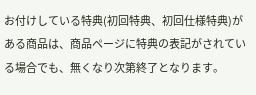お付けしている特典(初回特典、初回仕様特典)がある商品は、商品ページに特典の表記がされている場合でも、無くなり次第終了となります。